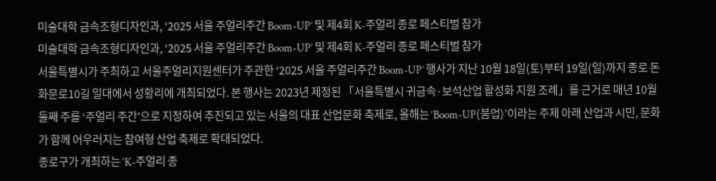미술대학 금속조형디자인과, ‘2025 서울 주얼리주간 Boom-UP’ 및 제4회 K-주얼리 종로 페스티벌 참가
미술대학 금속조형디자인과, ‘2025 서울 주얼리주간 Boom-UP’ 및 제4회 K-주얼리 종로 페스티벌 참가
서울특별시가 주최하고 서울주얼리지원센터가 주관한 ‘2025 서울 주얼리주간 Boom-UP’ 행사가 지난 10월 18일(토)부터 19일(일)까지 종로 돈화문로10길 일대에서 성황리에 개최되었다. 본 행사는 2023년 제정된 「서울특별시 귀금속·보석산업 활성화 지원 조례」를 근거로 매년 10월 둘째 주를 ‘주얼리 주간’으로 지정하여 추진되고 있는 서울의 대표 산업문화 축제로, 올해는 ‘Boom-UP(붐업)’이라는 주제 아래 산업과 시민, 문화가 함께 어우러지는 참여형 산업 축제로 확대되었다.
종로구가 개최하는 ‘K-주얼리 종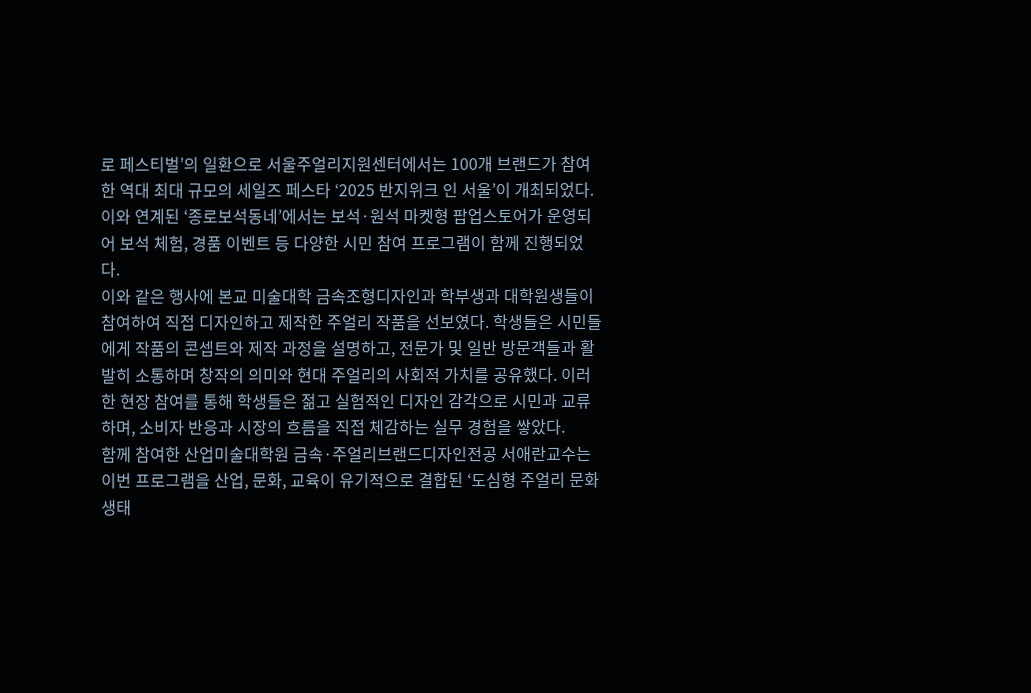로 페스티벌’의 일환으로 서울주얼리지원센터에서는 100개 브랜드가 참여한 역대 최대 규모의 세일즈 페스타 ‘2025 반지위크 인 서울’이 개최되었다. 이와 연계된 ‘종로보석동네’에서는 보석·원석 마켓형 팝업스토어가 운영되어 보석 체험, 경품 이벤트 등 다양한 시민 참여 프로그램이 함께 진행되었다.
이와 같은 행사에 본교 미술대학 금속조형디자인과 학부생과 대학원생들이 참여하여 직접 디자인하고 제작한 주얼리 작품을 선보였다. 학생들은 시민들에게 작품의 콘셉트와 제작 과정을 설명하고, 전문가 및 일반 방문객들과 활발히 소통하며 창작의 의미와 현대 주얼리의 사회적 가치를 공유했다. 이러한 현장 참여를 통해 학생들은 젊고 실험적인 디자인 감각으로 시민과 교류하며, 소비자 반응과 시장의 흐름을 직접 체감하는 실무 경험을 쌓았다.
함께 참여한 산업미술대학원 금속·주얼리브랜드디자인전공 서애란교수는 이번 프로그램을 산업, 문화, 교육이 유기적으로 결합된 ‘도심형 주얼리 문화 생태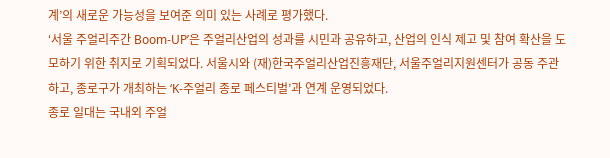계’의 새로운 가능성을 보여준 의미 있는 사례로 평가했다.
‘서울 주얼리주간 Boom-UP’은 주얼리산업의 성과를 시민과 공유하고, 산업의 인식 제고 및 참여 확산을 도모하기 위한 취지로 기획되었다. 서울시와 (재)한국주얼리산업진흥재단, 서울주얼리지원센터가 공동 주관하고, 종로구가 개최하는 ‘K-주얼리 종로 페스티벌’과 연계 운영되었다.
종로 일대는 국내외 주얼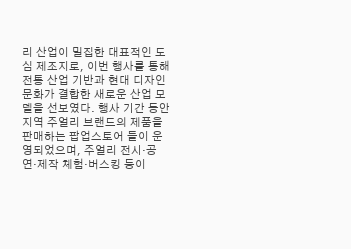리 산업이 밀집한 대표적인 도심 제조지로, 이번 행사를 통해 전통 산업 기반과 현대 디자인 문화가 결합한 새로운 산업 모델을 선보였다. 행사 기간 동안 지역 주얼리 브랜드의 제품을 판매하는 팝업스토어 들이 운영되었으며, 주얼리 전시·공연·제작 체험·버스킹 등이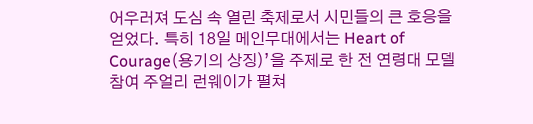어우러져 도심 속 열린 축제로서 시민들의 큰 호응을 얻었다. 특히 18일 메인무대에서는 Heart of Courage(용기의 상징)’을 주제로 한 전 연령대 모델 참여 주얼리 런웨이가 펼쳐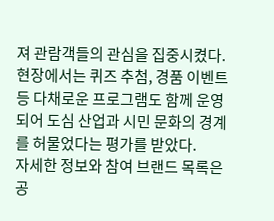져 관람객들의 관심을 집중시켰다. 현장에서는 퀴즈 추첨, 경품 이벤트 등 다채로운 프로그램도 함께 운영되어 도심 산업과 시민 문화의 경계를 허물었다는 평가를 받았다.
자세한 정보와 참여 브랜드 목록은 공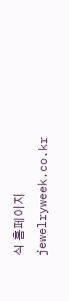식 홈페이지 jewelryweek.co.kr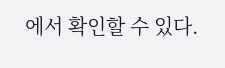에서 확인할 수 있다.